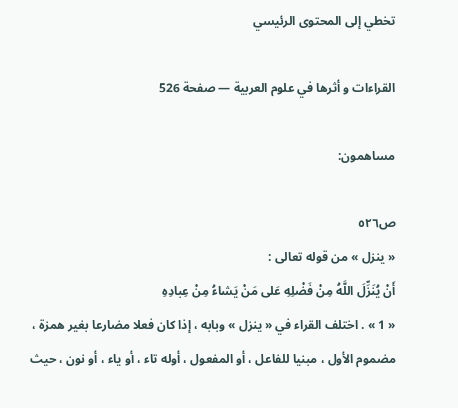تخطي إلى المحتوى الرئيسي

القراءات و أثرها في علوم العربية — صفحة 526

مساهمون:

ص٥٢٦
« ينزل » من قوله تعالى :
أَنْ يُنَزِّلَ اللَّهُ مِنْ فَضْلِهِ عَلى مَنْ يَشاءُ مِنْ عِبادِهِ
« 1 » . اختلف القراء في « ينزل » وبابه ، إذا كان فعلا مضارعا بغير همزة ، مضموم الأول ، مبنيا للفاعل ، أو المفعول ، أوله تاء ، أو ياء ، أو نون ، حيث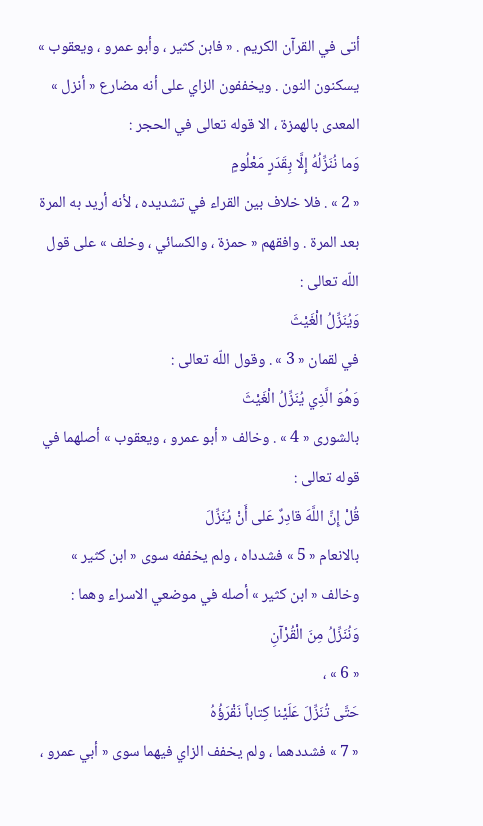أتى في القرآن الكريم . « فابن كثير ، وأبو عمرو ، ويعقوب » يسكنون النون . ويخففون الزاي على أنه مضارع « أنزل » المعدى بالهمزة ، الا قوله تعالى في الحجر :
وَما نُنَزِّلُهُ إِلَّا بِقَدَرٍ مَعْلُومٍ
« 2 » . فلا خلاف بين القراء في تشديده ، لأنه أريد به المرة بعد المرة . وافقهم « حمزة ، والكسائي ، وخلف » على قول اللّه تعالى :
وَيُنَزِّلُ الْغَيْثَ
في لقمان « 3 » . وقول اللّه تعالى :
وَهُوَ الَّذِي يُنَزِّلُ الْغَيْثَ
بالشورى « 4 » . وخالف « أبو عمرو ، ويعقوب » أصلهما في قوله تعالى :
قُلْ إِنَّ اللَّهَ قادِرٌ عَلى أَنْ يُنَزِّلَ
بالانعام « 5 » فشدداه ، ولم يخففه سوى « ابن كثير » وخالف « ابن كثير » أصله في موضعي الاسراء وهما :
وَنُنَزِّلُ مِنَ الْقُرْآنِ
« 6 » ،
حَتَّى تُنَزِّلَ عَلَيْنا كِتاباً نَقْرَؤُهُ
« 7 » فشددهما ، ولم يخفف الزاي فيهما سوى « أبي عمرو ،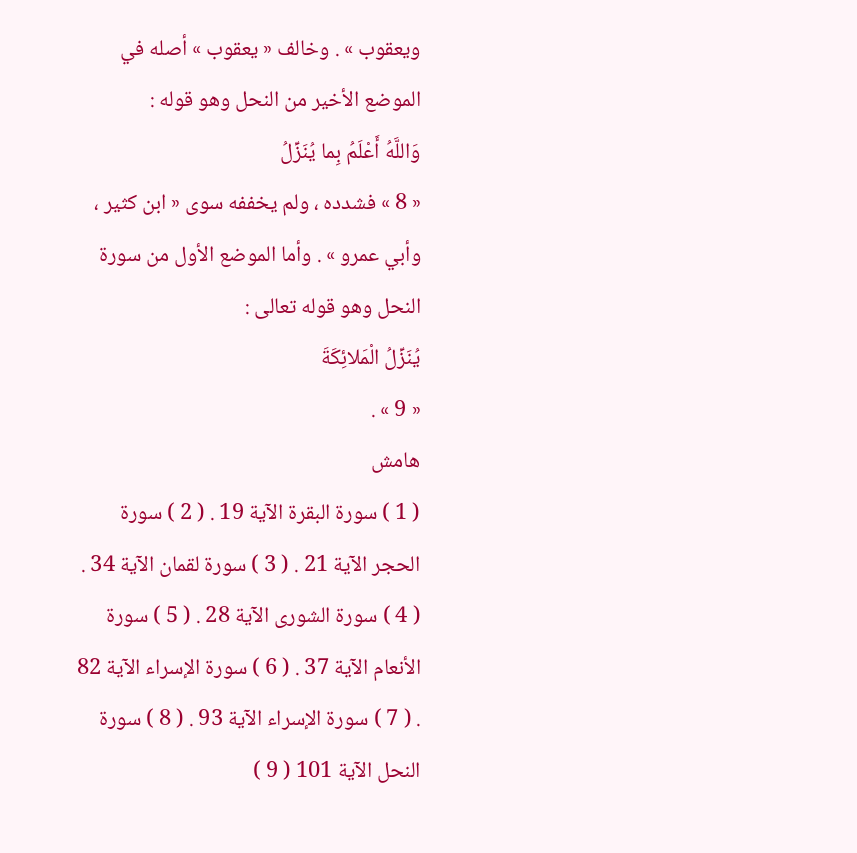ويعقوب » . وخالف « يعقوب » أصله في الموضع الأخير من النحل وهو قوله :
وَاللَّهُ أَعْلَمُ بِما يُنَزِّلُ
« 8 » فشدده ، ولم يخففه سوى « ابن كثير ، وأبي عمرو » . وأما الموضع الأول من سورة النحل وهو قوله تعالى :
يُنَزِّلُ الْمَلائِكَةَ
« 9 » .
هامش
( 1 ) سورة البقرة الآية 19 . ( 2 ) سورة الحجر الآية 21 . ( 3 ) سورة لقمان الآية 34 . ( 4 ) سورة الشورى الآية 28 . ( 5 ) سورة الأنعام الآية 37 . ( 6 ) سورة الإسراء الآية 82 . ( 7 ) سورة الإسراء الآية 93 . ( 8 ) سورة النحل الآية 101 ( 9 )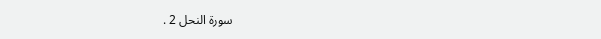سورة النحل 2 .